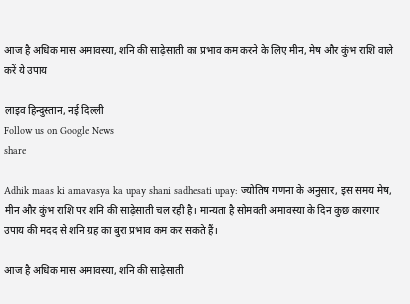आज है अधिक मास अमावस्या, शनि की साढ़ेसाती का प्रभाव कम करने के लिए मीन, मेष और कुंभ राशि वाले करें ये उपाय

लाइव हिन्दुस्तान, नई दिल्ली
Follow us on Google News
share

Adhik maas ki amavasya ka upay shani sadhesati upay: ज्योतिष गणना के अनुसार, इस समय मेष, मीन और कुंभ राशि पर शनि की साढ़ेसाती चल रही है। मान्यता है सोमवती अमावस्या के दिन कुछ कारगार उपाय की मदद से शनि ग्रह का बुरा प्रभाव कम कर सकते हैं।

आज है अधिक मास अमावस्या, शनि की साढ़ेसाती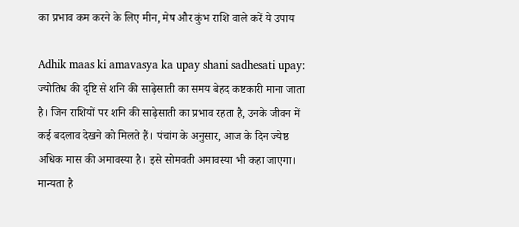का प्रभाव कम करने के लिए मीन, मेष और कुंभ राशि वाले करें ये उपाय

Adhik maas ki amavasya ka upay shani sadhesati upay: ज्योतिध की दृष्टि से शनि की साढ़ेसाती का समय बेहद कष्टकारी माना जाता है। जिन राशियों पर शनि की साढ़ेसाती का प्रभाव रहता है, उनके जीवन में कई बदलाव देखने को मिलते हैं। पंचांग के अनुसार, आज के दिन ज्येष्ठ अधिक मास की अमावस्या है। इसे सोमवती अमावस्या भी कहा जाएगा। मान्यता है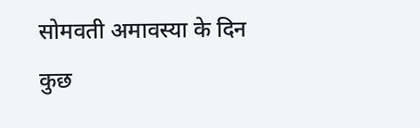सोमवती अमावस्या के दिन कुछ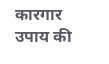कारगार उपाय की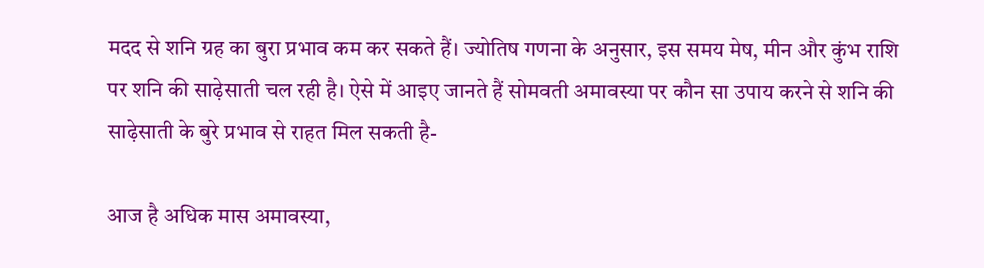मदद से शनि ग्रह का बुरा प्रभाव कम कर सकते हैं। ज्योतिष गणना के अनुसार, इस समय मेष, मीन और कुंभ राशि पर शनि की साढ़ेसाती चल रही है। ऐसे में आइए जानते हैं सोमवती अमावस्या पर कौन सा उपाय करने से शनि की साढ़ेसाती के बुरे प्रभाव से राहत मिल सकती है-

आज है अधिक मास अमावस्या,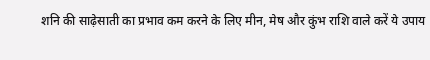शनि की साढ़ेसाती का प्रभाव कम करने के लिए मीन, मेष और कुंभ राशि वाले करें ये उपाय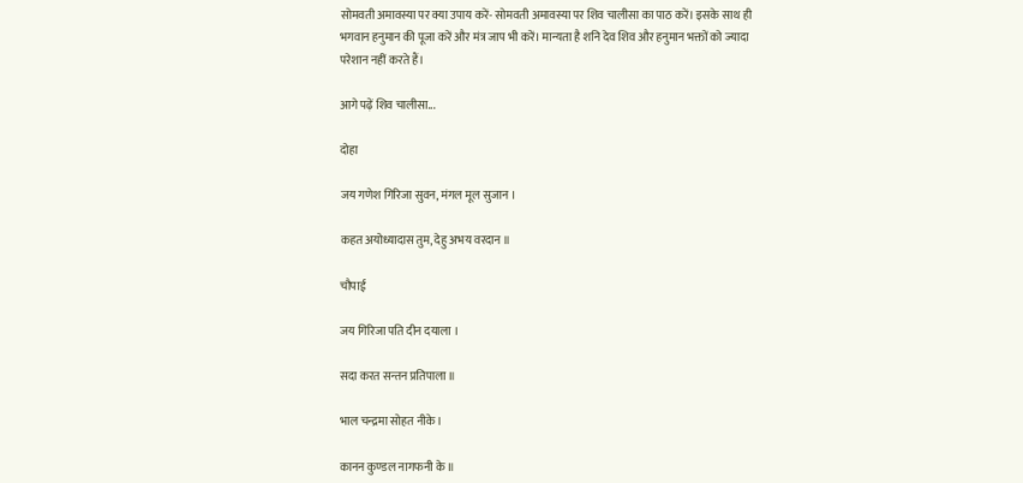सोमवती अमावस्या पर क्या उपाय करें- सोमवती अमावस्या पर शिव चालीसा का पाठ करें। इसके साथ ही भगवान हनुमान की पूजा करें और मंत्र जाप भी करें। मान्यता है शनि देव शिव और हनुमान भक्तों को ज्यादा परेशान नहीं करते हैं।

आगे पढ़ें शिव चालीसा...

दोहा

जय गणेश गिरिजा सुवन, मंगल मूल सुजान ।

कहत अयोध्यादास तुम, देहु अभय वरदान ॥

चौपाई

जय गिरिजा पति दीन दयाला ।

सदा करत सन्तन प्रतिपाला ॥

भाल चन्द्रमा सोहत नीके ।

कानन कुण्डल नागफनी के ॥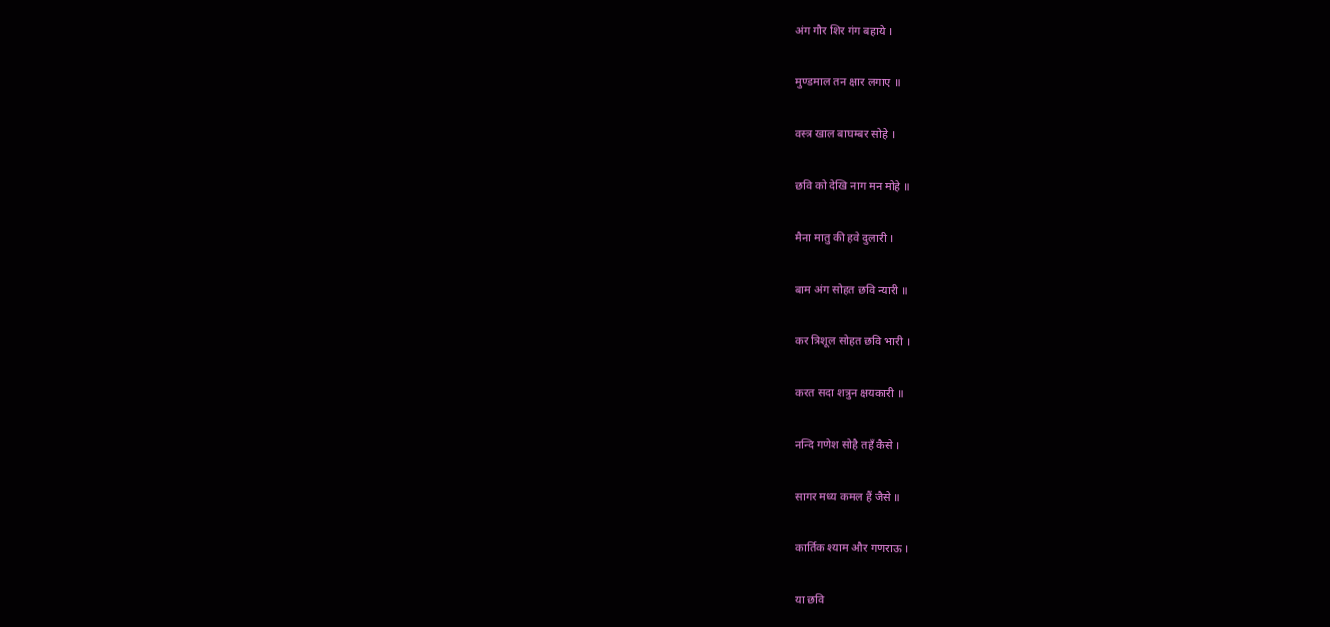अंग गौर शिर गंग बहाये ।

मुण्डमाल तन क्षार लगाए ॥

वस्त्र खाल बाघम्बर सोहे ।

छवि को देखि नाग मन मोहे ॥

मैना मातु की हवे दुलारी ।

बाम अंग सोहत छवि न्यारी ॥

कर त्रिशूल सोहत छवि भारी ।

करत सदा शत्रुन क्षयकारी ॥

नन्दि गणेश सोहै तहँ कैसे ।

सागर मध्य कमल हैं जैसे ॥

कार्तिक श्याम और गणराऊ ।

या छवि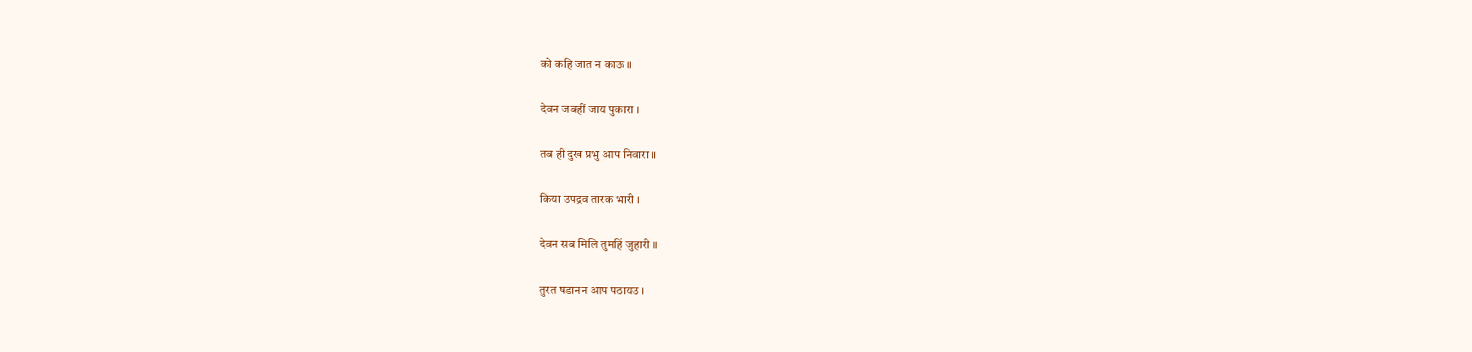को कहि जात न काऊ ॥

देवन जबहीं जाय पुकारा ।

तब ही दुख प्रभु आप निवारा ॥

किया उपद्रव तारक भारी ।

देवन सब मिलि तुमहिं जुहारी ॥

तुरत षडानन आप पठायउ ।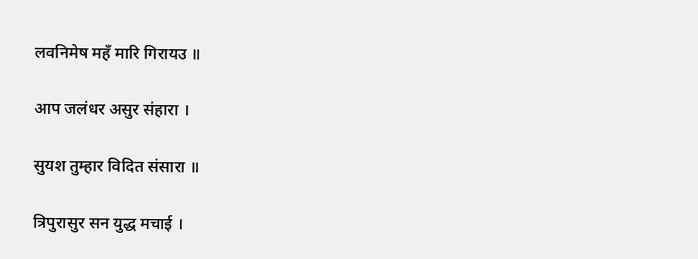लवनिमेष महँ मारि गिरायउ ॥

आप जलंधर असुर संहारा ।

सुयश तुम्हार विदित संसारा ॥

त्रिपुरासुर सन युद्ध मचाई ।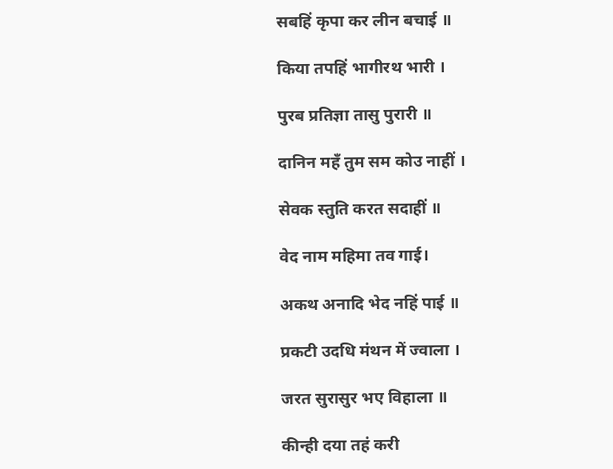सबहिं कृपा कर लीन बचाई ॥

किया तपहिं भागीरथ भारी ।

पुरब प्रतिज्ञा तासु पुरारी ॥

दानिन महँ तुम सम कोउ नाहीं ।

सेवक स्तुति करत सदाहीं ॥

वेद नाम महिमा तव गाई।

अकथ अनादि भेद नहिं पाई ॥

प्रकटी उदधि मंथन में ज्वाला ।

जरत सुरासुर भए विहाला ॥

कीन्ही दया तहं करी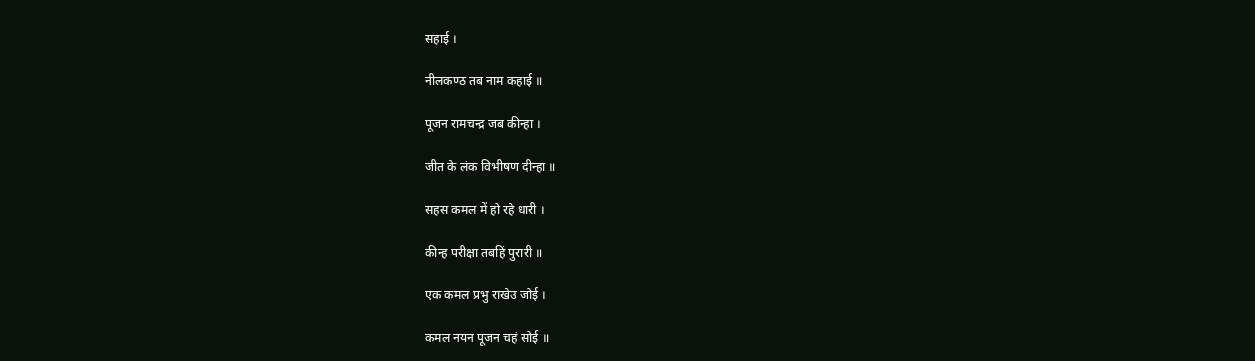सहाई ।

नीलकण्ठ तब नाम कहाई ॥

पूजन रामचन्द्र जब कीन्हा ।

जीत के लंक विभीषण दीन्हा ॥

सहस कमल में हो रहे धारी ।

कीन्ह परीक्षा तबहिं पुरारी ॥

एक कमल प्रभु राखेउ जोई ।

कमल नयन पूजन चहं सोई ॥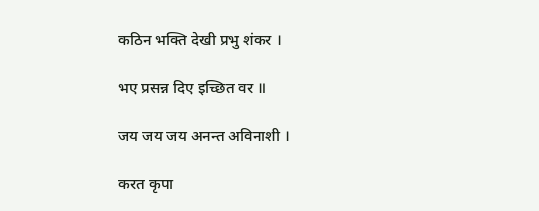कठिन भक्ति देखी प्रभु शंकर ।

भए प्रसन्न दिए इच्छित वर ॥

जय जय जय अनन्त अविनाशी ।

करत कृपा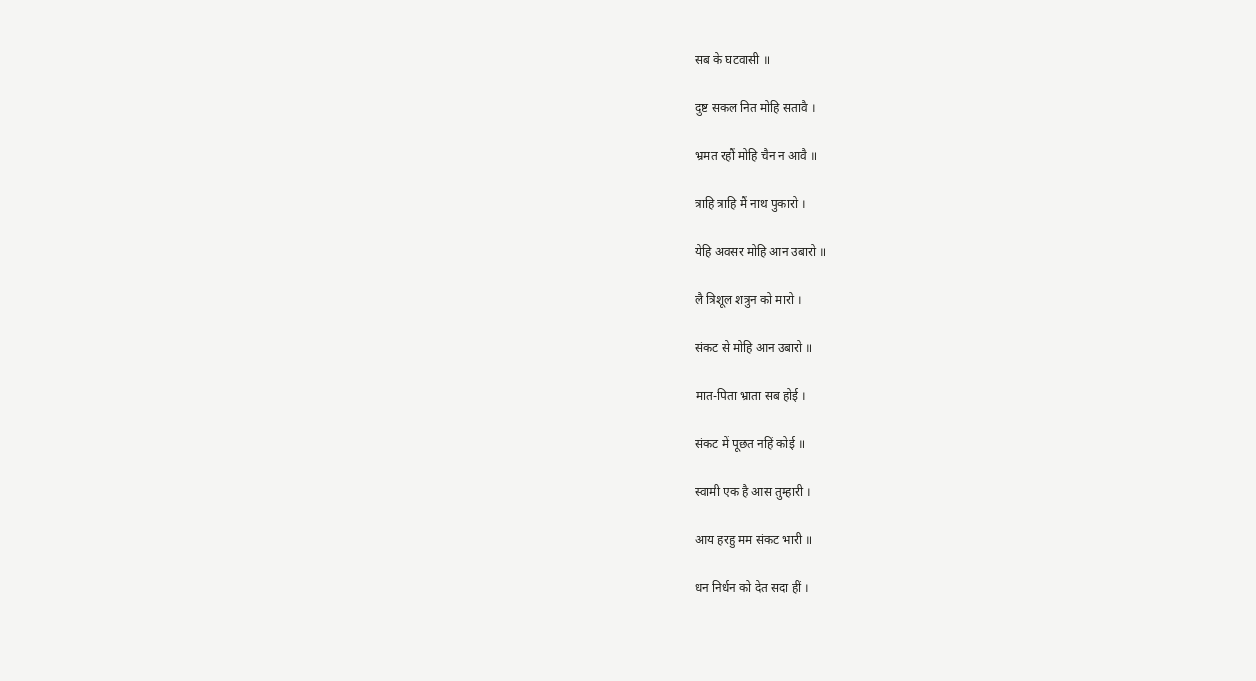सब के घटवासी ॥

दुष्ट सकल नित मोहि सतावै ।

भ्रमत रहौं मोहि चैन न आवै ॥

त्राहि त्राहि मैं नाथ पुकारो ।

येहि अवसर मोहि आन उबारो ॥

लै त्रिशूल शत्रुन को मारो ।

संकट से मोहि आन उबारो ॥

मात-पिता भ्राता सब होई ।

संकट में पूछत नहिं कोई ॥

स्वामी एक है आस तुम्हारी ।

आय हरहु मम संकट भारी ॥

धन निर्धन को देत सदा हीं ।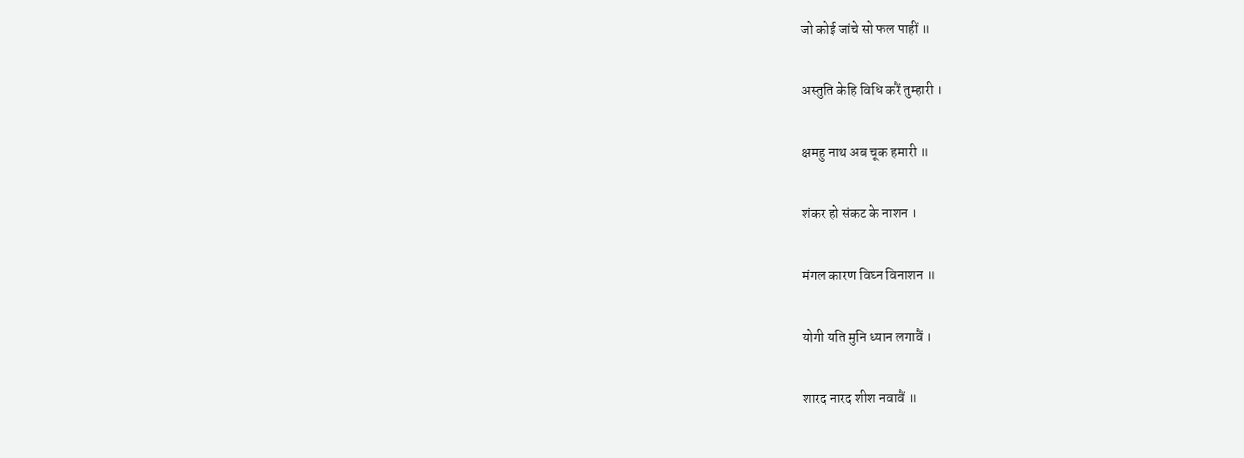जो कोई जांचे सो फल पाहीं ॥

अस्तुति केहि विधि करैं तुम्हारी ।

क्षमहु नाथ अब चूक हमारी ॥

शंकर हो संकट के नाशन ।

मंगल कारण विघ्न विनाशन ॥

योगी यति मुनि ध्यान लगावैं ।

शारद नारद शीश नवावैं ॥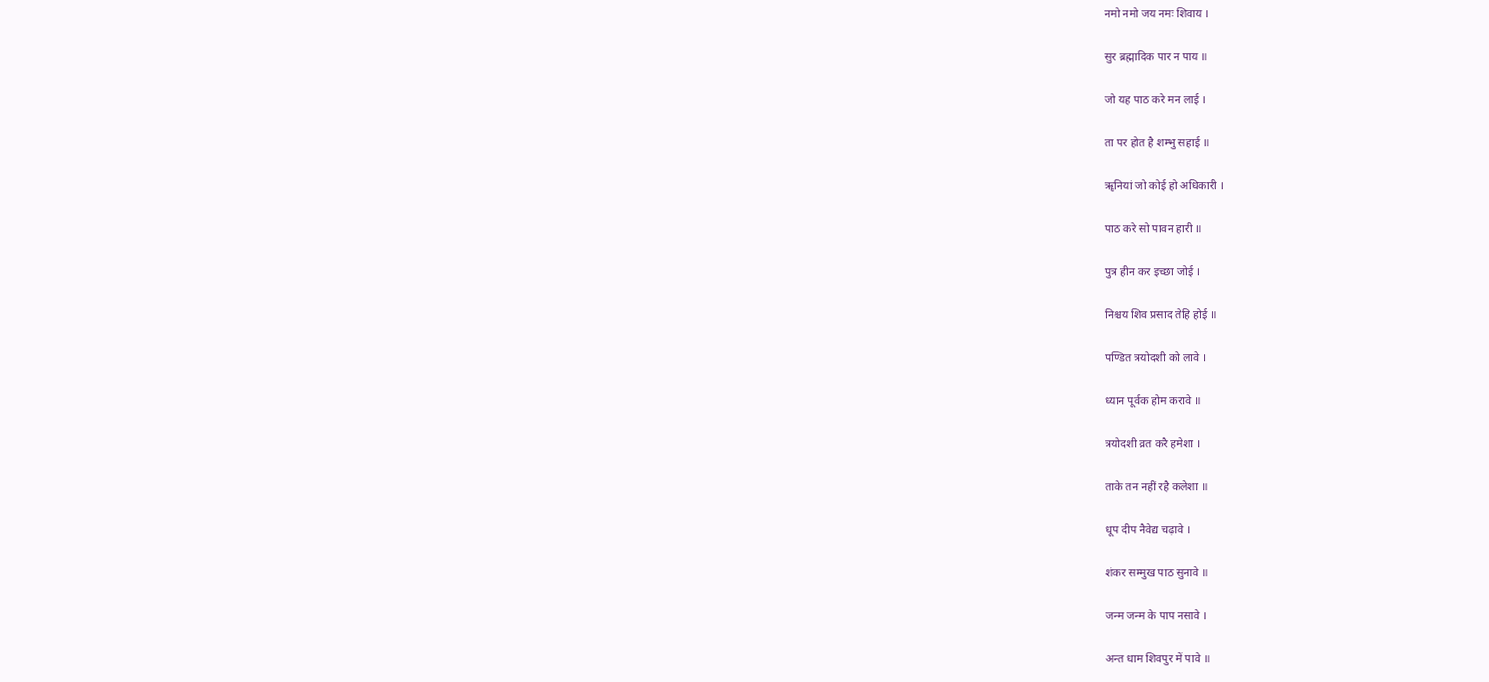नमो नमो जय नमः शिवाय ।

सुर ब्रह्मादिक पार न पाय ॥

जो यह पाठ करे मन लाई ।

ता पर होत है शम्भु सहाई ॥

ॠनियां जो कोई हो अधिकारी ।

पाठ करे सो पावन हारी ॥

पुत्र हीन कर इच्छा जोई ।

निश्चय शिव प्रसाद तेहि होई ॥

पण्डित त्रयोदशी को लावे ।

ध्यान पूर्वक होम करावे ॥

त्रयोदशी व्रत करै हमेशा ।

ताके तन नहीं रहै कलेशा ॥

धूप दीप नैवेद्य चढ़ावे ।

शंकर सम्मुख पाठ सुनावे ॥

जन्म जन्म के पाप नसावे ।

अन्त धाम शिवपुर में पावे ॥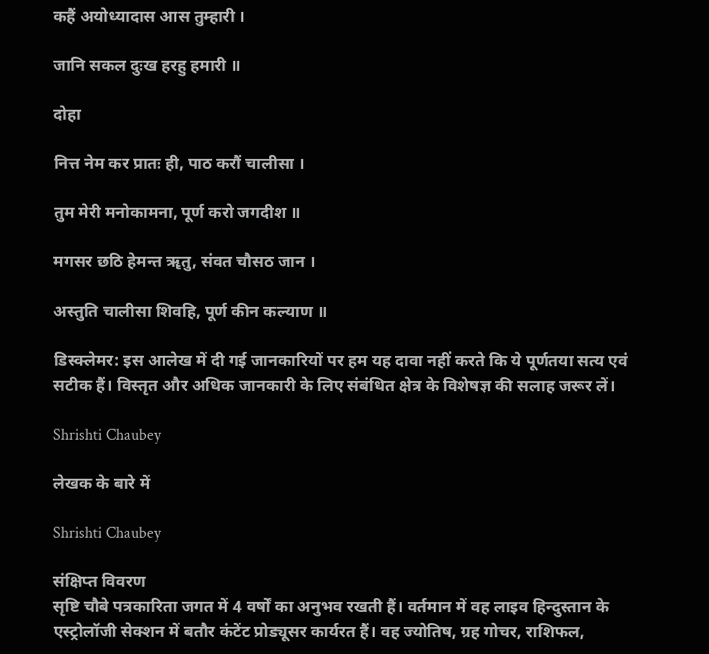कहैं अयोध्यादास आस तुम्हारी ।

जानि सकल दुःख हरहु हमारी ॥

दोहा

नित्त नेम कर प्रातः ही, पाठ करौं चालीसा ।

तुम मेरी मनोकामना, पूर्ण करो जगदीश ॥

मगसर छठि हेमन्त ॠतु, संवत चौसठ जान ।

अस्तुति चालीसा शिवहि, पूर्ण कीन कल्याण ॥

डिस्क्लेमर: इस आलेख में दी गई जानकारियों पर हम यह दावा नहीं करते कि ये पूर्णतया सत्य एवं सटीक हैं। विस्तृत और अधिक जानकारी के लिए संबंधित क्षेत्र के विशेषज्ञ की सलाह जरूर लें।

Shrishti Chaubey

लेखक के बारे में

Shrishti Chaubey

संक्षिप्त विवरण
सृष्टि चौबे पत्रकारिता जगत में 4 वर्षों का अनुभव रखती हैं। वर्तमान में वह लाइव हिन्दुस्तान के एस्ट्रोलॉजी सेक्शन में बतौर कंटेंट प्रोड्यूसर कार्यरत हैं। वह ज्योतिष, ग्रह गोचर, राशिफल,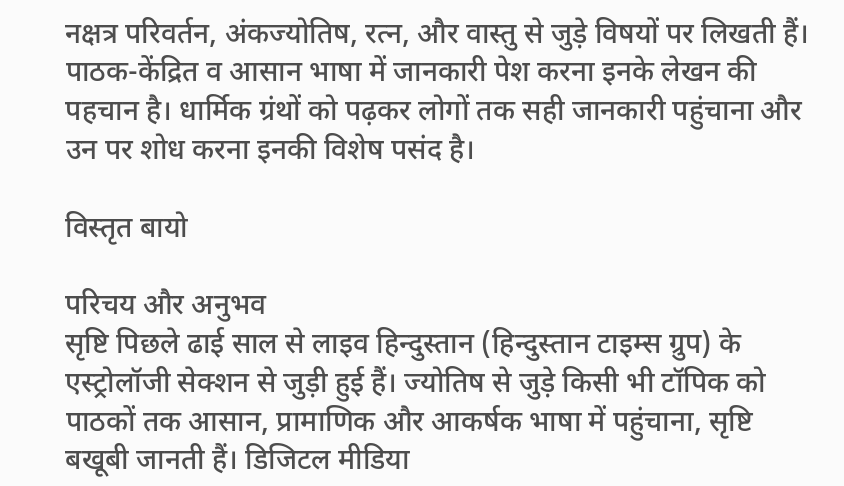नक्षत्र परिवर्तन, अंकज्योतिष, रत्न, और वास्तु से जुड़े विषयों पर लिखती हैं। पाठक-केंद्रित व आसान भाषा में जानकारी पेश करना इनके लेखन की पहचान है। धार्मिक ग्रंथों को पढ़कर लोगों तक सही जानकारी पहुंचाना और उन पर शोध करना इनकी विशेष पसंद है।

विस्तृत बायो

परिचय और अनुभव
सृष्टि पिछले ढाई साल से लाइव हिन्दुस्तान (हिन्दुस्तान टाइम्स ग्रुप) के एस्ट्रोलॉजी सेक्शन से जुड़ी हुई हैं। ज्योतिष से जुड़े किसी भी टॉपिक को पाठकों तक आसान, प्रामाणिक और आकर्षक भाषा में पहुंचाना, सृष्टि बखूबी जानती हैं। डिजिटल मीडिया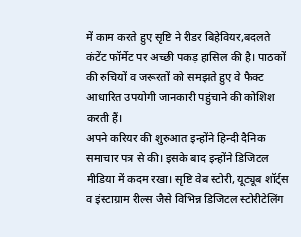में काम करते हुए सृष्टि ने रीडर बिहेवियर,बदलते कंटेंट फॉर्मेट पर अच्छी पकड़ हासिल की है। पाठकों की रुचियों व जरूरतों को समझते हुए वे फैक्ट आधारित उपयोगी जानकारी पहुंचाने की कोशिश करती हैं।
अपने करियर की शुरुआत इन्होंने हिन्दी दैनिक समाचार पत्र से की। इसके बाद इन्होंने डिजिटल मीडिया में कदम रखा। सृष्टि वेब स्टोरी, यूट्यूब शॉर्ट्स व इंस्टाग्राम रील्स जैसे विभिन्न डिजिटल स्टोरीटेलिंग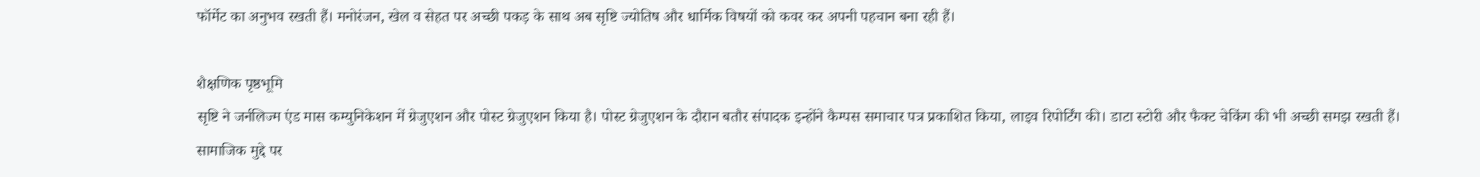फॉर्मेट का अनुभव रखती हैं। मनोरंजन, खेल व सेहत पर अच्छी पकड़ के साथ अब सृष्टि ज्योतिष और धार्मिक विषयों को कवर कर अपनी पहचान बना रही हैं।

शैक्षणिक पृष्ठभूमि
सृष्टि ने जर्नलिज्म एंड मास कम्युनिकेशन में ग्रेजुएशन और पोस्ट ग्रेजुएशन किया है। पोस्ट ग्रेजुएशन के दौरान बतौर संपादक इन्होंने कैम्पस समाचार पत्र प्रकाशित किया, लाइव रिपोर्टिंग की। डाटा स्टोरी और फैक्ट चेकिंग की भी अच्छी समझ रखती हैं। सामाजिक मुद्दे पर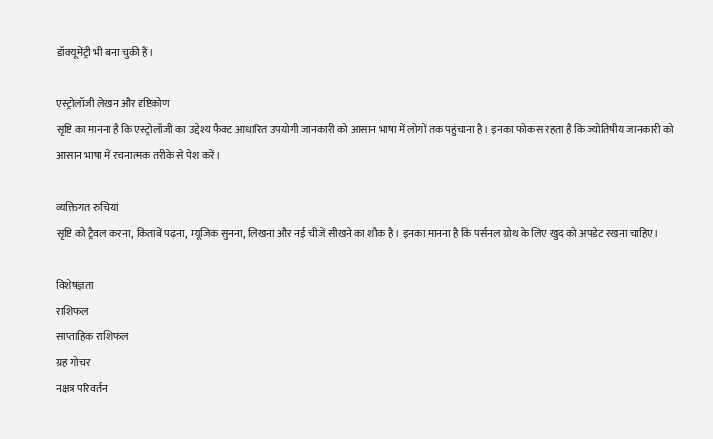डॉक्यूमेंट्री भी बना चुकी हैं।

एस्ट्रोलॉजी लेखन और दृष्टिकोण
सृष्टि का मानना है कि एस्ट्रोलॉजी का उद्देश्य फैक्ट आधारित उपयोगी जानकारी को आसान भाषा में लोगों तक पहुंचाना है। इनका फोकस रहता है कि ज्योतिषीय जानकारी को आसान भाषा में रचनात्मक तरीके से पेश करें।

व्यक्तिगत रुचियां
सृष्टि को ट्रैवल करना, किताबें पढ़ना, म्यूजिक सुनना, लिखना और नई चीजें सीखने का शौक है। इनका मानना है कि पर्सनल ग्रोथ के लिए खुद को अपडेट रखना चाहिए।

विशेषज्ञता
राशिफल
साप्ताहिक राशिफल
ग्रह गोचर
नक्षत्र परिवर्तन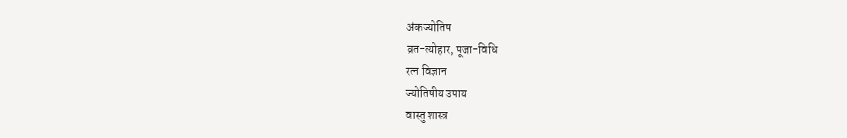अंकज्योतिष
व्रत-त्योहार, पूजा-विधि
रत्न विज्ञान
ज्योतिषीय उपाय
वास्तु शास्त्र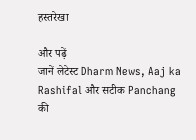हस्तरेखा

और पढ़ें
जानें लेटेस्ट Dharm News, Aaj ka Rashifal और सटीक Panchang की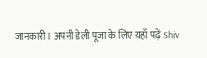जानकारी। अपनी डेली पूजा के लिए यहाँ पढ़ें Shiv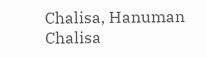Chalisa, Hanuman Chalisa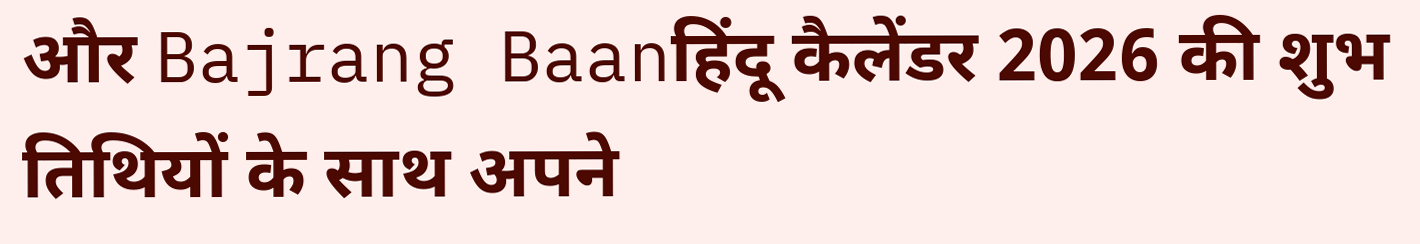और Bajrang Baanहिंदू कैलेंडर 2026 की शुभ तिथियों के साथ अपने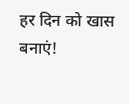हर दिन को खास बनाएं!